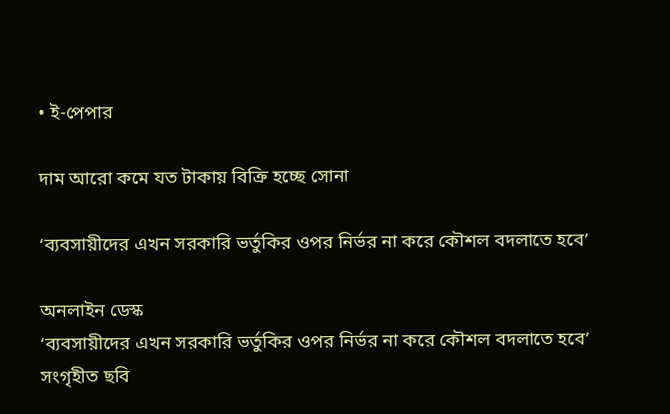• ই-পেপার

দাম আরো কমে যত টাকায় বিক্রি হচ্ছে সোনা

‘ব্যবসায়ীদের এখন সরকারি ভর্তুকির ওপর নির্ভর না করে কৌশল বদলাতে হবে’

অনলাইন ডেস্ক
‘ব্যবসায়ীদের এখন সরকারি ভর্তুকির ওপর নির্ভর না করে কৌশল বদলাতে হবে’
সংগৃহীত ছবি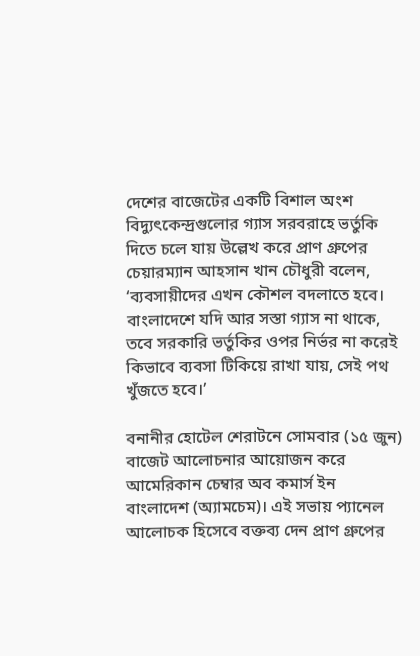দেশের বাজেটের একটি বিশাল অংশ বিদ্যুৎকেন্দ্রগুলোর গ্যাস সরবরাহে ভর্তুকি দিতে চলে যায় উল্লেখ করে প্রাণ গ্রুপের চেয়ারম্যান আহসান খান চৌধুরী বলেন, ‘ব্যবসায়ীদের এখন কৌশল বদলাতে হবে। বাংলাদেশে যদি আর সস্তা গ্যাস না থাকে, তবে সরকারি ভর্তুকির ওপর নির্ভর না করেই কিভাবে ব্যবসা টিকিয়ে রাখা যায়, সেই পথ খুঁজতে হবে।’

বনানীর হোটেল শেরাটনে সোমবার (১৫ জুন) বাজেট আলোচনার আয়োজন করে আমেরিকান চেম্বার অব কমার্স ইন বাংলাদেশ (অ্যামচেম)। এই সভায় প্যানেল আলোচক হিসেবে বক্তব্য দেন প্রাণ গ্রুপের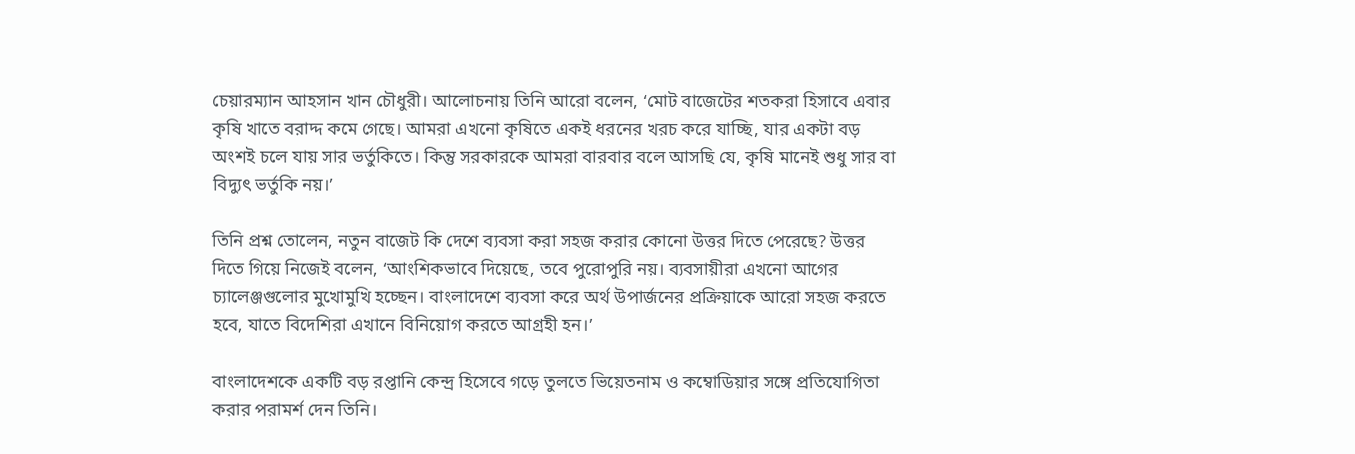চেয়ারম্যান আহসান খান চৌধুরী। আলোচনায় তিনি আরো বলেন, ‘মোট বাজেটের শতকরা হিসাবে এবার কৃষি খাতে বরাদ্দ কমে গেছে। আমরা এখনো কৃষিতে একই ধরনের খরচ করে যাচ্ছি, যার একটা বড় অংশই চলে যায় সার ভর্তুকিতে। কিন্তু সরকারকে আমরা বারবার বলে আসছি যে, কৃষি মানেই শুধু সার বা বিদ্যুৎ ভর্তুকি নয়।’

তিনি প্রশ্ন তোলেন, নতুন বাজেট কি দেশে ব্যবসা করা সহজ করার কোনো উত্তর দিতে পেরেছে? উত্তর দিতে গিয়ে নিজেই বলেন, ‘আংশিকভাবে দিয়েছে, তবে পুরোপুরি নয়। ব্যবসায়ীরা এখনো আগের চ্যালেঞ্জগুলোর মুখোমুখি হচ্ছেন। বাংলাদেশে ব্যবসা করে অর্থ উপার্জনের প্রক্রিয়াকে আরো সহজ করতে হবে, যাতে বিদেশিরা এখানে বিনিয়োগ করতে আগ্রহী হন।’

বাংলাদেশকে একটি বড় রপ্তানি কেন্দ্র হিসেবে গড়ে তুলতে ভিয়েতনাম ও কম্বোডিয়ার সঙ্গে প্রতিযোগিতা করার পরামর্শ দেন তিনি।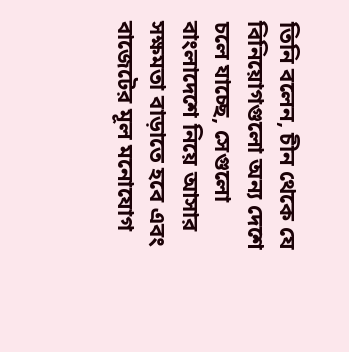তিনি বলেন, চীন থেকে যে বিনিয়োগগুলো অন্য দেশে চলে যাচ্ছে, সেগুলো বাংলাদেশে নিয়ে আসার সক্ষমতা বাড়াতে হবে এবং বাজেটের মূল মনোযোগ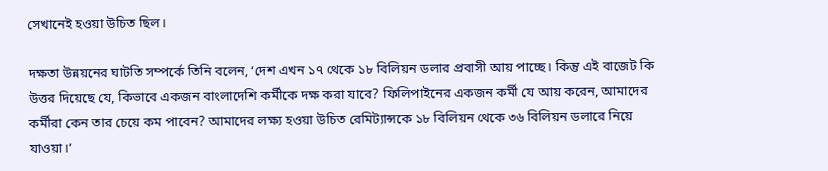সেখানেই হওয়া উচিত ছিল।

দক্ষতা উন্নয়নের ঘাটতি সম্পর্কে তিনি বলেন, ‘দেশ এখন ১৭ থেকে ১৮ বিলিয়ন ডলার প্রবাসী আয় পাচ্ছে। কিন্তু এই বাজেট কি উত্তর দিয়েছে যে, কিভাবে একজন বাংলাদেশি কর্মীকে দক্ষ করা যাবে? ফিলিপাইনের একজন কর্মী যে আয় করেন, আমাদের কর্মীরা কেন তার চেয়ে কম পাবেন? আমাদের লক্ষ্য হওয়া উচিত রেমিট্যান্সকে ১৮ বিলিয়ন থেকে ৩৬ বিলিয়ন ডলারে নিয়ে যাওয়া।’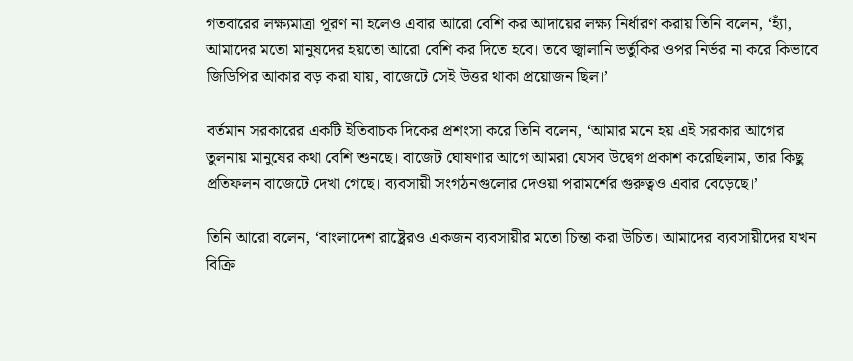গতবারের লক্ষ্যমাত্রা পূরণ না হলেও এবার আরো বেশি কর আদায়ের লক্ষ্য নির্ধারণ করায় তিনি বলেন, ‘হ্যাঁ, আমাদের মতো মানুষদের হয়তো আরো বেশি কর দিতে হবে। তবে জ্বালানি ভর্তুকির ওপর নির্ভর না করে কিভাবে জিডিপির আকার বড় করা যায়, বাজেটে সেই উত্তর থাকা প্রয়োজন ছিল।’

বর্তমান সরকারের একটি ইতিবাচক দিকের প্রশংসা করে তিনি বলেন, ‘আমার মনে হয় এই সরকার আগের তুলনায় মানুষের কথা বেশি শুনছে। বাজেট ঘোষণার আগে আমরা যেসব উদ্বেগ প্রকাশ করেছিলাম, তার কিছু প্রতিফলন বাজেটে দেখা গেছে। ব্যবসায়ী সংগঠনগুলোর দেওয়া পরামর্শের গুরুত্বও এবার বেড়েছে।’

তিনি আরো বলেন, ‘বাংলাদেশ রাষ্ট্রেরও একজন ব্যবসায়ীর মতো চিন্তা করা উচিত। আমাদের ব্যবসায়ীদের যখন বিক্রি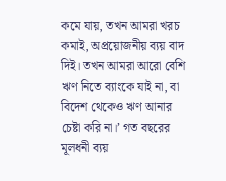কমে যায়, তখন আমরা খরচ কমাই, অপ্রয়োজনীয় ব্যয় বাদ দিই। তখন আমরা আরো বেশি ঋণ নিতে ব্যাংকে যাই না, বা বিদেশ থেকেও ঋণ আনার চেষ্টা করি না।’ গত বছরের মূলধনী ব্যয়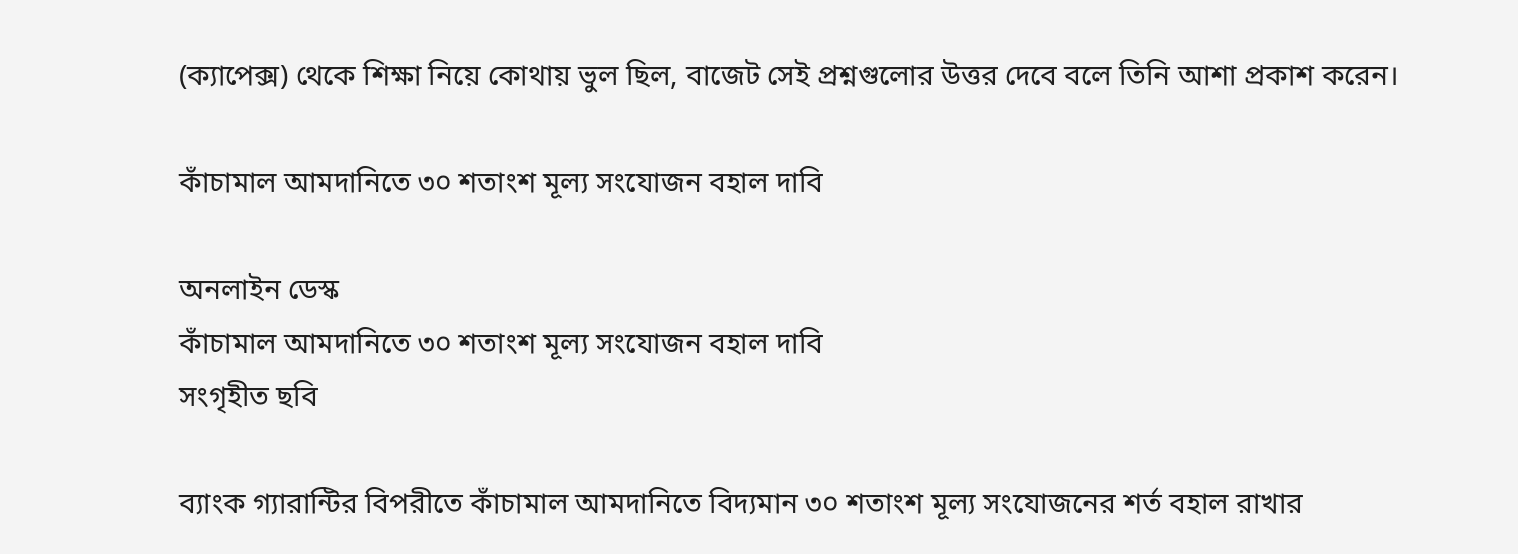(ক্যাপেক্স) থেকে শিক্ষা নিয়ে কোথায় ভুল ছিল, বাজেট সেই প্রশ্নগুলোর উত্তর দেবে বলে তিনি আশা প্রকাশ করেন।

কাঁচামাল আমদানিতে ৩০ শতাংশ মূল্য সংযোজন বহাল দাবি

অনলাইন ডেস্ক
কাঁচামাল আমদানিতে ৩০ শতাংশ মূল্য সংযোজন বহাল দাবি
সংগৃহীত ছবি

ব্যাংক গ্যারান্টির বিপরীতে কাঁচামাল আমদানিতে বিদ্যমান ৩০ শতাংশ মূল্য সংযোজনের শর্ত বহাল রাখার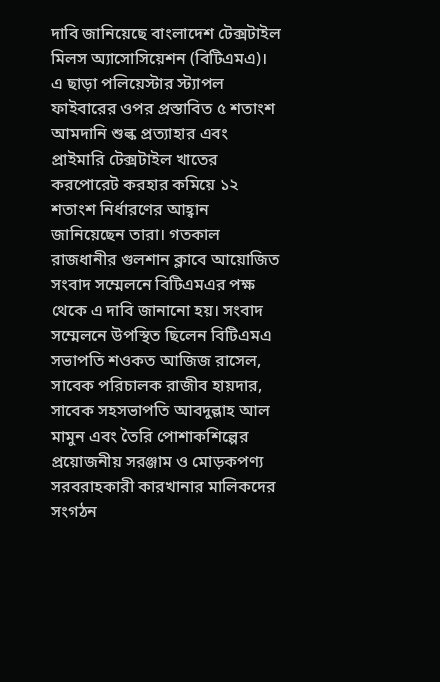দাবি জানিয়েছে বাংলাদেশ টেক্সটাইল মিলস অ্যাসোসিয়েশন (বিটিএমএ)। এ ছাড়া পলিয়েস্টার স্ট্যাপল ফাইবারের ওপর প্রস্তাবিত ৫ শতাংশ আমদানি শুল্ক প্রত্যাহার এবং প্রাইমারি টেক্সটাইল খাতের করপোরেট করহার কমিয়ে ১২ শতাংশ নির্ধারণের আহ্বান জানিয়েছেন তারা। গতকাল রাজধানীর গুলশান ক্লাবে আয়োজিত সংবাদ সম্মেলনে বিটিএমএর পক্ষ থেকে এ দাবি জানানো হয়। সংবাদ সম্মেলনে উপস্থিত ছিলেন বিটিএমএ সভাপতি শওকত আজিজ রাসেল, সাবেক পরিচালক রাজীব হায়দার, সাবেক সহসভাপতি আবদুল্লাহ আল মামুন এবং তৈরি পোশাকশিল্পের প্রয়োজনীয় সরঞ্জাম ও মোড়কপণ্য সরবরাহকারী কারখানার মালিকদের সংগঠন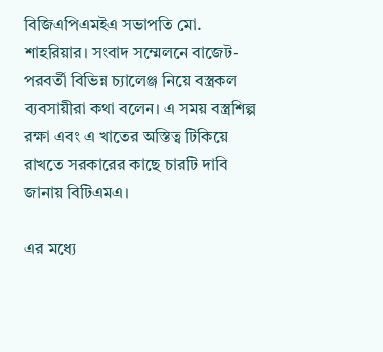বিজিএপিএমইএ সভাপতি মো. শাহরিয়ার। সংবাদ সম্মেলনে বাজেট-পরবর্তী বিভিন্ন চ্যালেঞ্জ নিয়ে বস্ত্রকল ব্যবসায়ীরা কথা বলেন। এ সময় বস্ত্রশিল্প রক্ষা এবং এ খাতের অস্তিত্ব টিকিয়ে রাখতে সরকারের কাছে চারটি দাবি জানায় বিটিএমএ।

এর মধ্যে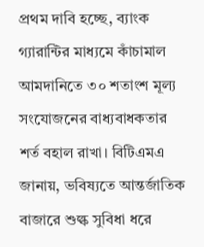প্রথম দাবি হচ্ছে, ব্যাংক গ্যারান্টির মাধ্যমে কাঁচামাল আমদানিতে ৩০ শতাংশ মূল্য সংযোজনের বাধ্যবাধকতার শর্ত বহাল রাখা। বিটিএমএ জানায়, ভবিষ্যতে আন্তর্জাতিক বাজারে শুল্ক সুবিধা ধরে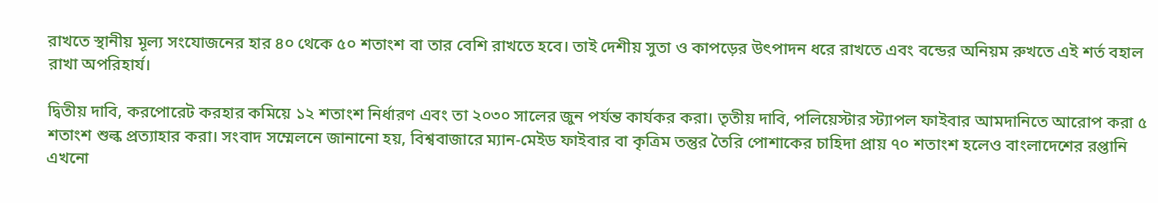রাখতে স্থানীয় মূল্য সংযোজনের হার ৪০ থেকে ৫০ শতাংশ বা তার বেশি রাখতে হবে। তাই দেশীয় সুতা ও কাপড়ের উৎপাদন ধরে রাখতে এবং বন্ডের অনিয়ম রুখতে এই শর্ত বহাল রাখা অপরিহার্য।

দ্বিতীয় দাবি, করপোরেট করহার কমিয়ে ১২ শতাংশ নির্ধারণ এবং তা ২০৩০ সালের জুন পর্যন্ত কার্যকর করা। তৃতীয় দাবি, পলিয়েস্টার স্ট্যাপল ফাইবার আমদানিতে আরোপ করা ৫ শতাংশ শুল্ক প্রত্যাহার করা। সংবাদ সম্মেলনে জানানো হয়, বিশ্ববাজারে ম্যান-মেইড ফাইবার বা কৃত্রিম তন্তুর তৈরি পোশাকের চাহিদা প্রায় ৭০ শতাংশ হলেও বাংলাদেশের রপ্তানি এখনো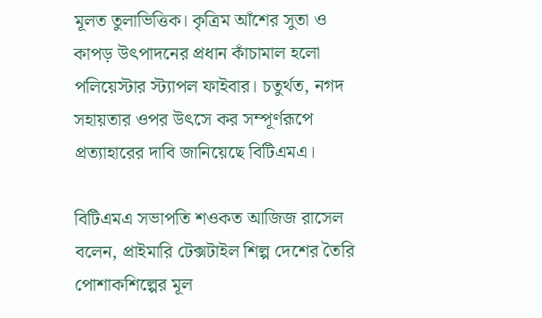মূলত তুলাভিত্তিক। কৃত্রিম আঁশের সুতা ও কাপড় উৎপাদনের প্রধান কাঁচামাল হলো পলিয়েস্টার স্ট্যাপল ফাইবার। চতুর্থত, নগদ সহায়তার ওপর উৎসে কর সম্পূর্ণরূপে প্রত্যাহারের দাবি জানিয়েছে বিটিএমএ।

বিটিএমএ সভাপতি শওকত আজিজ রাসেল বলেন, প্রাইমারি টেক্সটাইল শিল্প দেশের তৈরি পোশাকশিল্পের মূল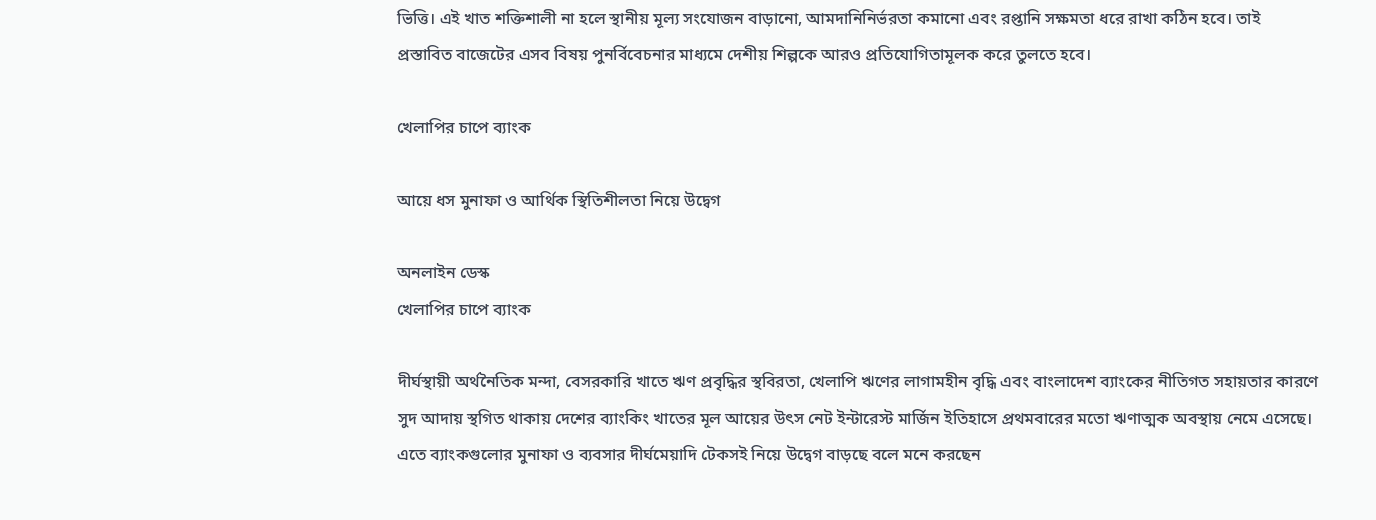ভিত্তি। এই খাত শক্তিশালী না হলে স্থানীয় মূল্য সংযোজন বাড়ানো, আমদানিনির্ভরতা কমানো এবং রপ্তানি সক্ষমতা ধরে রাখা কঠিন হবে। তাই প্রস্তাবিত বাজেটের এসব বিষয় পুনর্বিবেচনার মাধ্যমে দেশীয় শিল্পকে আরও প্রতিযোগিতামূলক করে তুলতে হবে।

খেলাপির চাপে ব্যাংক

আয়ে ধস মুনাফা ও আর্থিক স্থিতিশীলতা নিয়ে উদ্বেগ

অনলাইন ডেস্ক
খেলাপির চাপে ব্যাংক

দীর্ঘস্থায়ী অর্থনৈতিক মন্দা, বেসরকারি খাতে ঋণ প্রবৃদ্ধির স্থবিরতা, খেলাপি ঋণের লাগামহীন বৃদ্ধি এবং বাংলাদেশ ব্যাংকের নীতিগত সহায়তার কারণে সুদ আদায় স্থগিত থাকায় দেশের ব্যাংকিং খাতের মূল আয়ের উৎস নেট ইন্টারেস্ট মার্জিন ইতিহাসে প্রথমবারের মতো ঋণাত্মক অবস্থায় নেমে এসেছে। এতে ব্যাংকগুলোর মুনাফা ও ব্যবসার দীর্ঘমেয়াদি টেকসই নিয়ে উদ্বেগ বাড়ছে বলে মনে করছেন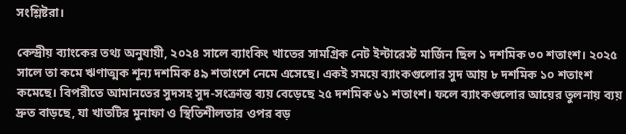সংশ্লিষ্টরা।

কেন্দ্রীয় ব্যাংকের তথ্য অনুযায়ী, ২০২৪ সালে ব্যাংকিং খাতের সামগ্রিক নেট ইন্টারেস্ট মার্জিন ছিল ১ দশমিক ৩০ শতাংশ। ২০২৫ সালে তা কমে ঋণাত্মক শূন্য দশমিক ৪৯ শতাংশে নেমে এসেছে। একই সময়ে ব্যাংকগুলোর সুদ আয় ৮ দশমিক ১০ শতাংশ কমেছে। বিপরীতে আমানতের সুদসহ সুদ-সংক্রান্ত ব্যয় বেড়েছে ২৫ দশমিক ৬১ শতাংশ। ফলে ব্যাংকগুলোর আয়ের তুলনায় ব্যয় দ্রুত বাড়ছে, যা খাতটির মুনাফা ও স্থিতিশীলতার ওপর বড়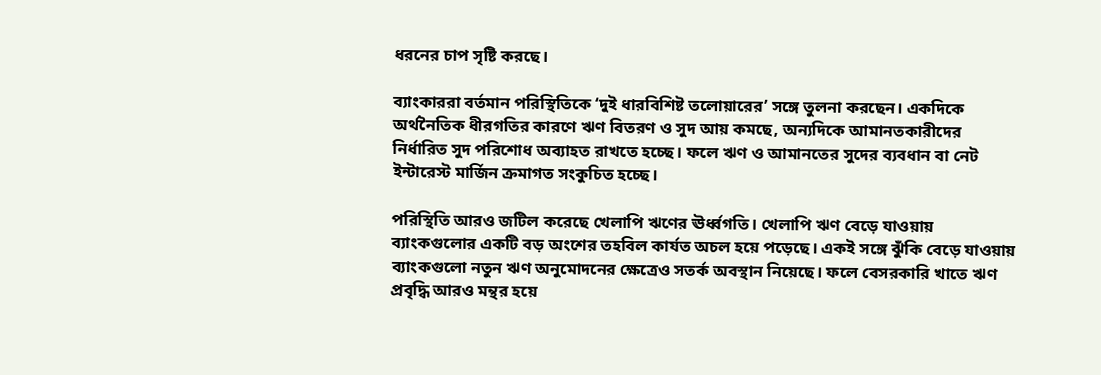ধরনের চাপ সৃষ্টি করছে।

ব্যাংকাররা বর্তমান পরিস্থিতিকে ‘দুই ধারবিশিষ্ট তলোয়ারের’ সঙ্গে তুলনা করছেন। একদিকে অর্থনৈতিক ধীরগতির কারণে ঋণ বিতরণ ও সুদ আয় কমছে, অন্যদিকে আমানতকারীদের নির্ধারিত সুদ পরিশোধ অব্যাহত রাখতে হচ্ছে। ফলে ঋণ ও আমানতের সুদের ব্যবধান বা নেট ইন্টারেস্ট মার্জিন ক্রমাগত সংকুচিত হচ্ছে।

পরিস্থিতি আরও জটিল করেছে খেলাপি ঋণের ঊর্ধ্বগতি। খেলাপি ঋণ বেড়ে যাওয়ায় ব্যাংকগুলোর একটি বড় অংশের তহবিল কার্যত অচল হয়ে পড়েছে। একই সঙ্গে ঝুঁকি বেড়ে যাওয়ায় ব্যাংকগুলো নতুন ঋণ অনুমোদনের ক্ষেত্রেও সতর্ক অবস্থান নিয়েছে। ফলে বেসরকারি খাতে ঋণ প্রবৃদ্ধি আরও মন্থর হয়ে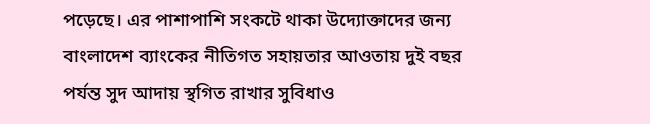পড়েছে। এর পাশাপাশি সংকটে থাকা উদ্যোক্তাদের জন্য বাংলাদেশ ব্যাংকের নীতিগত সহায়তার আওতায় দুই বছর পর্যন্ত সুদ আদায় স্থগিত রাখার সুবিধাও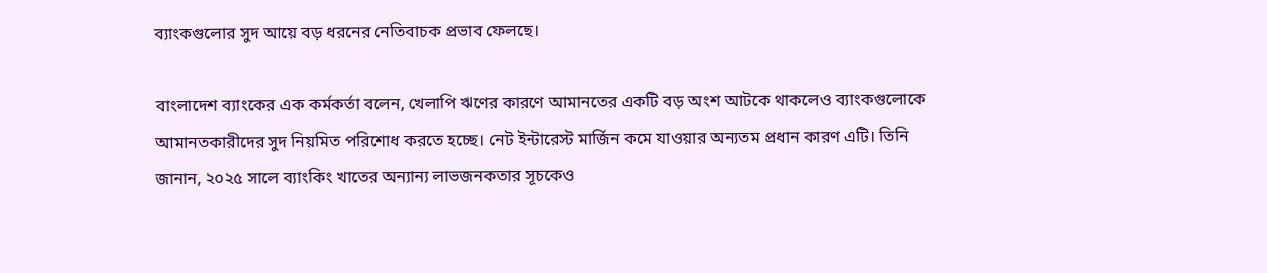ব্যাংকগুলোর সুদ আয়ে বড় ধরনের নেতিবাচক প্রভাব ফেলছে।

বাংলাদেশ ব্যাংকের এক কর্মকর্তা বলেন, খেলাপি ঋণের কারণে আমানতের একটি বড় অংশ আটকে থাকলেও ব্যাংকগুলোকে আমানতকারীদের সুদ নিয়মিত পরিশোধ করতে হচ্ছে। নেট ইন্টারেস্ট মার্জিন কমে যাওয়ার অন্যতম প্রধান কারণ এটি। তিনি জানান, ২০২৫ সালে ব্যাংকিং খাতের অন্যান্য লাভজনকতার সূচকেও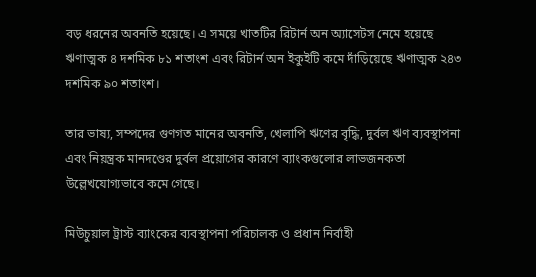বড় ধরনের অবনতি হয়েছে। এ সময়ে খাতটির রিটার্ন অন অ্যাসেটস নেমে হয়েছে ঋণাত্মক ৪ দশমিক ৮১ শতাংশ এবং রিটার্ন অন ইকুইটি কমে দাঁড়িয়েছে ঋণাত্মক ২৪৩ দশমিক ৯০ শতাংশ।

তার ভাষ্য, সম্পদের গুণগত মানের অবনতি, খেলাপি ঋণের বৃদ্ধি, দুর্বল ঋণ ব্যবস্থাপনা এবং নিয়ন্ত্রক মানদণ্ডের দুর্বল প্রয়োগের কারণে ব্যাংকগুলোর লাভজনকতা উল্লেখযোগ্যভাবে কমে গেছে।

মিউচুয়াল ট্রাস্ট ব্যাংকের ব্যবস্থাপনা পরিচালক ও প্রধান নির্বাহী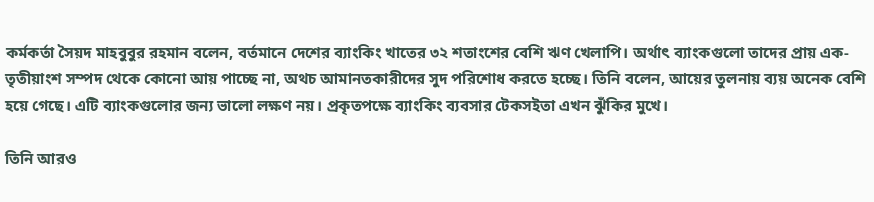কর্মকর্তা সৈয়দ মাহবুবুর রহমান বলেন, বর্তমানে দেশের ব্যাংকিং খাতের ৩২ শতাংশের বেশি ঋণ খেলাপি। অর্থাৎ ব্যাংকগুলো তাদের প্রায় এক-তৃতীয়াংশ সম্পদ থেকে কোনো আয় পাচ্ছে না, অথচ আমানতকারীদের সুদ পরিশোধ করতে হচ্ছে। তিনি বলেন, আয়ের তুলনায় ব্যয় অনেক বেশি হয়ে গেছে। এটি ব্যাংকগুলোর জন্য ভালো লক্ষণ নয়। প্রকৃতপক্ষে ব্যাংকিং ব্যবসার টেকসইতা এখন ঝুঁকির মুখে।

তিনি আরও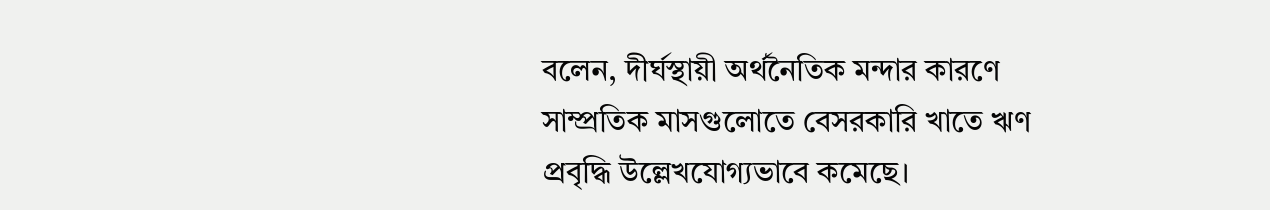বলেন, দীর্ঘস্থায়ী অর্থনৈতিক মন্দার কারণে সাম্প্রতিক মাসগুলোতে বেসরকারি খাতে ঋণ প্রবৃদ্ধি উল্লেখযোগ্যভাবে কমেছে।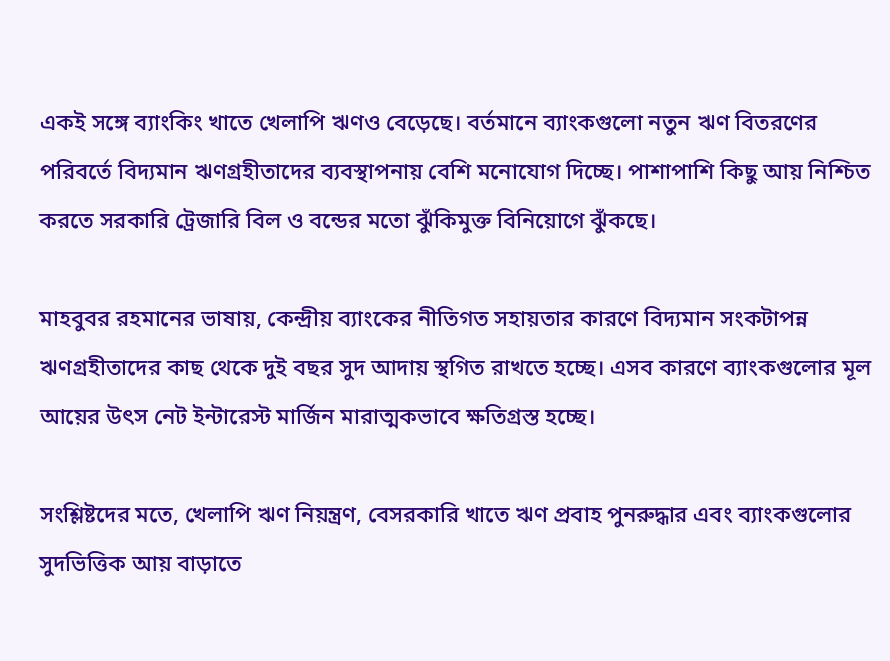একই সঙ্গে ব্যাংকিং খাতে খেলাপি ঋণও বেড়েছে। বর্তমানে ব্যাংকগুলো নতুন ঋণ বিতরণের পরিবর্তে বিদ্যমান ঋণগ্রহীতাদের ব্যবস্থাপনায় বেশি মনোযোগ দিচ্ছে। পাশাপাশি কিছু আয় নিশ্চিত করতে সরকারি ট্রেজারি বিল ও বন্ডের মতো ঝুঁকিমুক্ত বিনিয়োগে ঝুঁকছে।

মাহবুবর রহমানের ভাষায়, কেন্দ্রীয় ব্যাংকের নীতিগত সহায়তার কারণে বিদ্যমান সংকটাপন্ন ঋণগ্রহীতাদের কাছ থেকে দুই বছর সুদ আদায় স্থগিত রাখতে হচ্ছে। এসব কারণে ব্যাংকগুলোর মূল আয়ের উৎস নেট ইন্টারেস্ট মার্জিন মারাত্মকভাবে ক্ষতিগ্রস্ত হচ্ছে।

সংশ্লিষ্টদের মতে, খেলাপি ঋণ নিয়ন্ত্রণ, বেসরকারি খাতে ঋণ প্রবাহ পুনরুদ্ধার এবং ব্যাংকগুলোর সুদভিত্তিক আয় বাড়াতে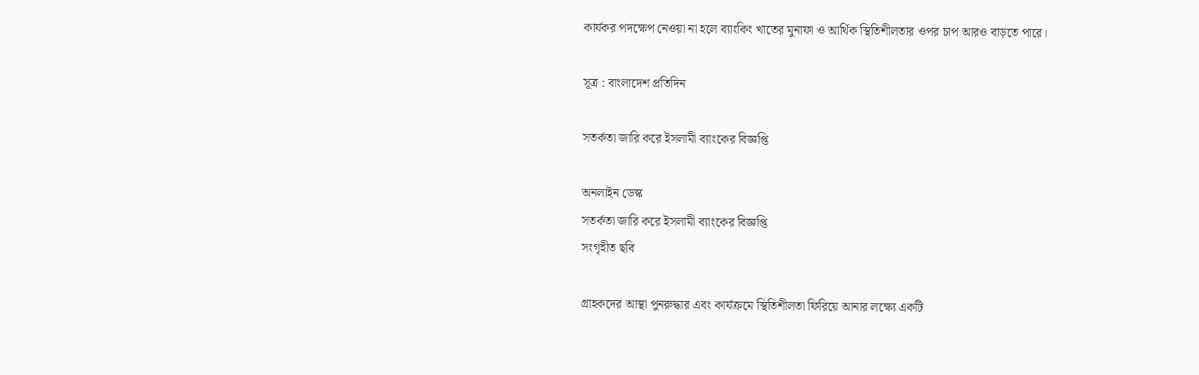কার্যকর পদক্ষেপ নেওয়া না হলে ব্যাংকিং খাতের মুনাফা ও আর্থিক স্থিতিশীলতার ওপর চাপ আরও বাড়তে পারে।

সূত্র : বাংলাদেশ প্রতিদিন

সতর্কতা জারি করে ইসলামী ব্যাংকের বিজ্ঞপ্তি

অনলাইন ডেস্ক
সতর্কতা জারি করে ইসলামী ব্যাংকের বিজ্ঞপ্তি
সংগৃহীত ছবি

গ্রাহকদের আস্থা পুনরুদ্ধার এবং কার্যক্রমে স্থিতিশীলতা ফিরিয়ে আনার লক্ষ্যে একটি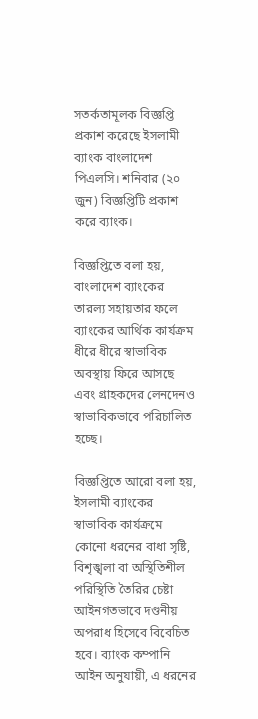সতর্কতামূলক বিজ্ঞপ্তি প্রকাশ করেছে ইসলামী ব্যাংক বাংলাদেশ পিএলসি। শনিবার (২০ জুন) বিজ্ঞপ্তিটি প্রকাশ করে ব্যাংক।

বিজ্ঞপ্তিতে বলা হয়, বাংলাদেশ ব্যাংকের তারল্য সহায়তার ফলে ব্যাংকের আর্থিক কার্যক্রম ধীরে ধীরে স্বাভাবিক অবস্থায় ফিরে আসছে এবং গ্রাহকদের লেনদেনও স্বাভাবিকভাবে পরিচালিত হচ্ছে।

বিজ্ঞপ্তিতে আরো বলা হয়, ইসলামী ব্যাংকের স্বাভাবিক কার্যক্রমে কোনো ধরনের বাধা সৃষ্টি, বিশৃঙ্খলা বা অস্থিতিশীল পরিস্থিতি তৈরির চেষ্টা আইনগতভাবে দণ্ডনীয় অপরাধ হিসেবে বিবেচিত হবে। ব্যাংক কম্পানি আইন অনুযায়ী, এ ধরনের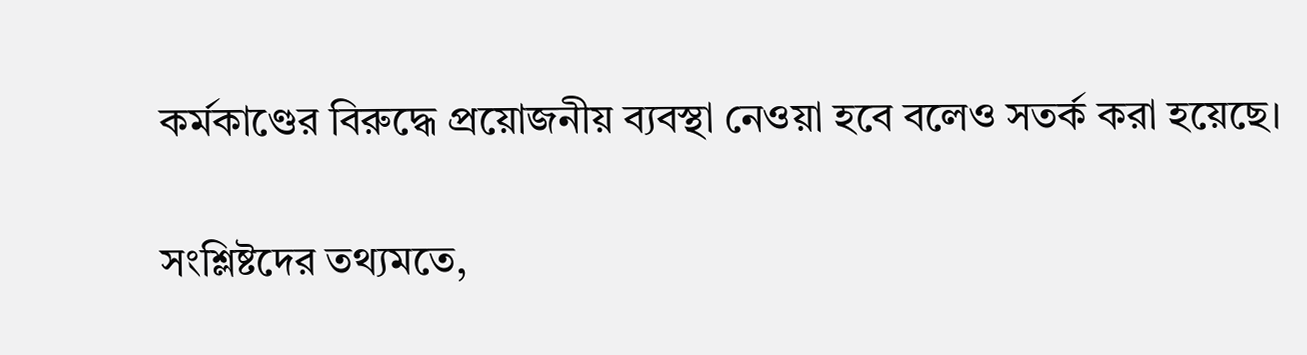কর্মকাণ্ডের বিরুদ্ধে প্রয়োজনীয় ব্যবস্থা নেওয়া হবে বলেও সতর্ক করা হয়েছে।

সংশ্লিষ্টদের তথ্যমতে,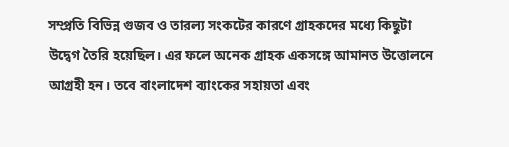সম্প্রতি বিভিন্ন গুজব ও তারল্য সংকটের কারণে গ্রাহকদের মধ্যে কিছুটা উদ্বেগ তৈরি হয়েছিল। এর ফলে অনেক গ্রাহক একসঙ্গে আমানত উত্তোলনে আগ্রহী হন। তবে বাংলাদেশ ব্যাংকের সহায়তা এবং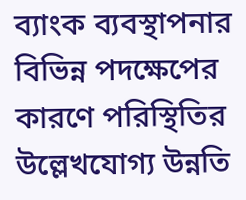ব্যাংক ব্যবস্থাপনার বিভিন্ন পদক্ষেপের কারণে পরিস্থিতির উল্লেখযোগ্য উন্নতি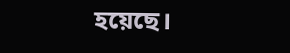হয়েছে।